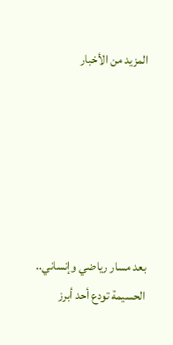المزيد من الأخبار






بعد مسار رياضي وإنساني.. الحسيمة تودع أحد أبرز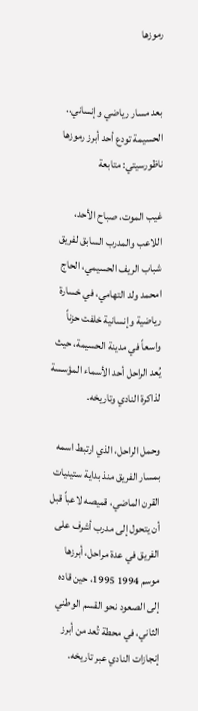رموزها


بعد مسار رياضي وإنساني.. الحسيمة تودع أحد أبرز رموزها
ناظورسيتي: متابعة

غيب الموت، صباح الأحد، اللاعب والمدرب السابق لفريق شباب الريف الحسيمي، الحاج امحمد ولد التهامي، في خسارة رياضية وإنسانية خلفت حزناً واسعاً في مدينة الحسيمة، حيث يُعد الراحل أحد الأسماء المؤسسة لذاكرة النادي وتاريخه.

وحمل الراحل، الذي ارتبط اسمه بمسار الفريق منذ بداية ستينيات القرن الماضي، قميصه لاعباً قبل أن يتحول إلى مدرب أشرف على الفريق في عدة مراحل، أبرزها موسم 1994 1995، حين قاده إلى الصعود نحو القسم الوطني الثاني، في محطة تُعد من أبرز إنجازات النادي عبر تاريخه.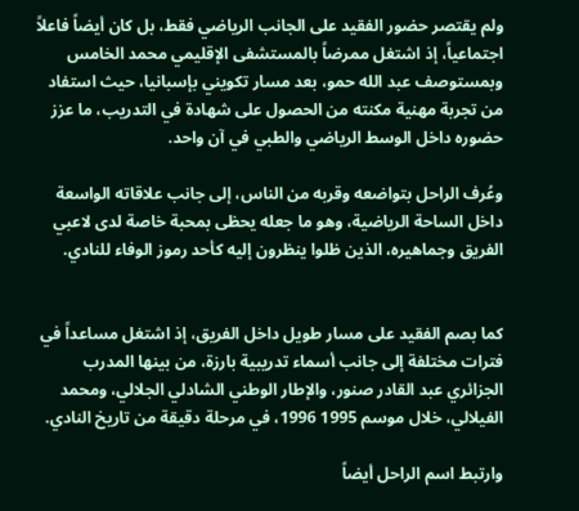ولم يقتصر حضور الفقيد على الجانب الرياضي فقط، بل كان أيضاً فاعلاً اجتماعياً، إذ اشتغل ممرضاً بالمستشفى الإقليمي محمد الخامس وبمستوصف عبد الله حمو، بعد مسار تكويني بإسبانيا، حيث استفاد من تجربة مهنية مكنته من الحصول على شهادة في التدريب، ما عزز حضوره داخل الوسط الرياضي والطبي في آن واحد.

وعُرف الراحل بتواضعه وقربه من الناس، إلى جانب علاقاته الواسعة داخل الساحة الرياضية، وهو ما جعله يحظى بمحبة خاصة لدى لاعبي الفريق وجماهيره، الذين ظلوا ينظرون إليه كأحد رموز الوفاء للنادي.


كما بصم الفقيد على مسار طويل داخل الفريق، إذ اشتغل مساعداً في فترات مختلفة إلى جانب أسماء تدريبية بارزة، من بينها المدرب الجزائري عبد القادر صنور، والإطار الوطني الشادلي الجلالي، ومحمد الفيلالي، خلال موسم 1995 1996، في مرحلة دقيقة من تاريخ النادي.

وارتبط اسم الراحل أيضاً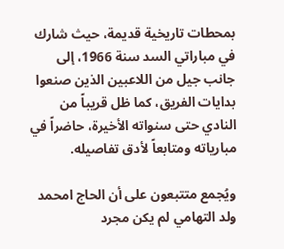بمحطات تاريخية قديمة، حيث شارك في مباراتي السد سنة 1966، إلى جانب جيل من اللاعبين الذين صنعوا بدايات الفريق، كما ظل قريباً من النادي حتى سنواته الأخيرة، حاضراً في مبارياته ومتابعاً لأدق تفاصيله.

ويُجمع متتبعون على أن الحاج امحمد ولد التهامي لم يكن مجرد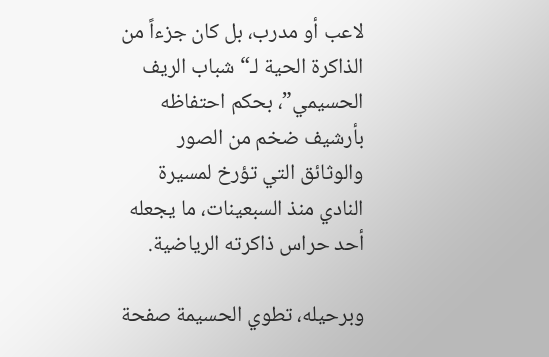لاعب أو مدرب، بل كان جزءاً من الذاكرة الحية لـ“شباب الريف الحسيمي”، بحكم احتفاظه بأرشيف ضخم من الصور والوثائق التي تؤرخ لمسيرة النادي منذ السبعينات، ما يجعله أحد حراس ذاكرته الرياضية.

وبرحيله، تطوي الحسيمة صفحة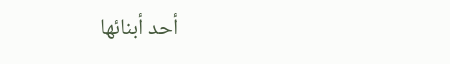أحد أبنائها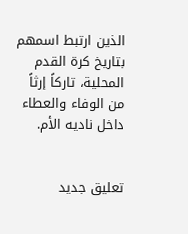الذين ارتبط اسمهم بتاريخ كرة القدم المحلية، تاركاً إرثاً من الوفاء والعطاء داخل ناديه الأم.


تعليق جديد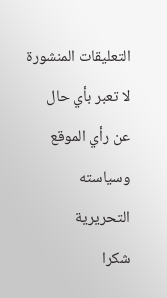التعليقات المنشورة لا تعبر بأي حال عن رأي الموقع وسياسته التحريرية
شكرا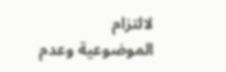لالتزام الموضوعية وعدم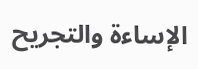الإساءة والتجريح